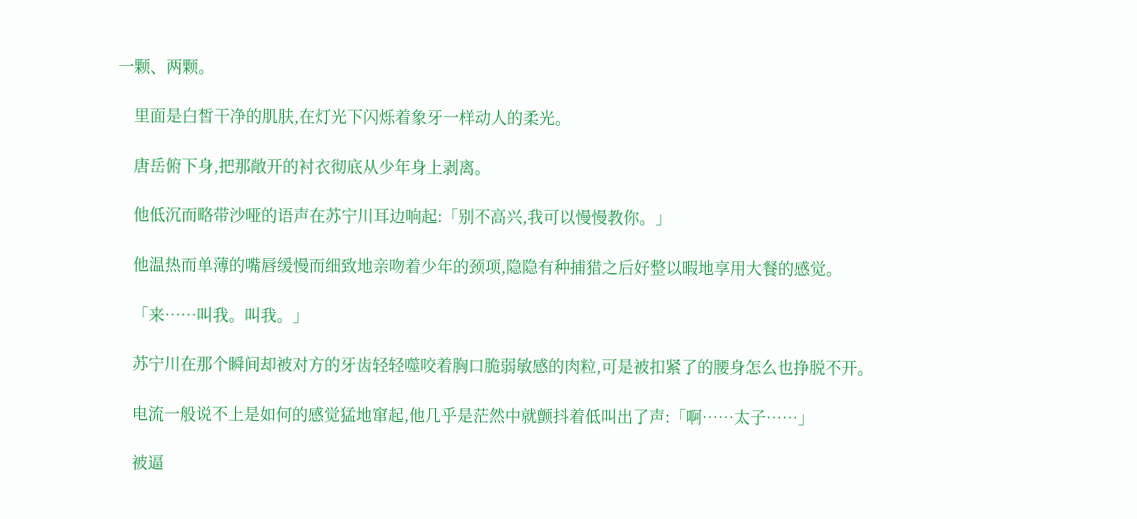一颗、两颗。

    里面是白皙干净的肌肤,在灯光下闪烁着象牙一样动人的柔光。

    唐岳俯下身,把那敞开的衬衣彻底从少年身上剥离。

    他低沉而略带沙哑的语声在苏宁川耳边响起:「别不高兴,我可以慢慢教你。」

    他温热而单薄的嘴唇缓慢而细致地亲吻着少年的颈项,隐隐有种捕猎之后好整以暇地享用大餐的感觉。

    「来……叫我。叫我。」

    苏宁川在那个瞬间却被对方的牙齿轻轻噬咬着胸口脆弱敏感的肉粒,可是被扣紧了的腰身怎么也挣脱不开。

    电流一般说不上是如何的感觉猛地窜起,他几乎是茫然中就颤抖着低叫出了声:「啊……太子……」

    被逼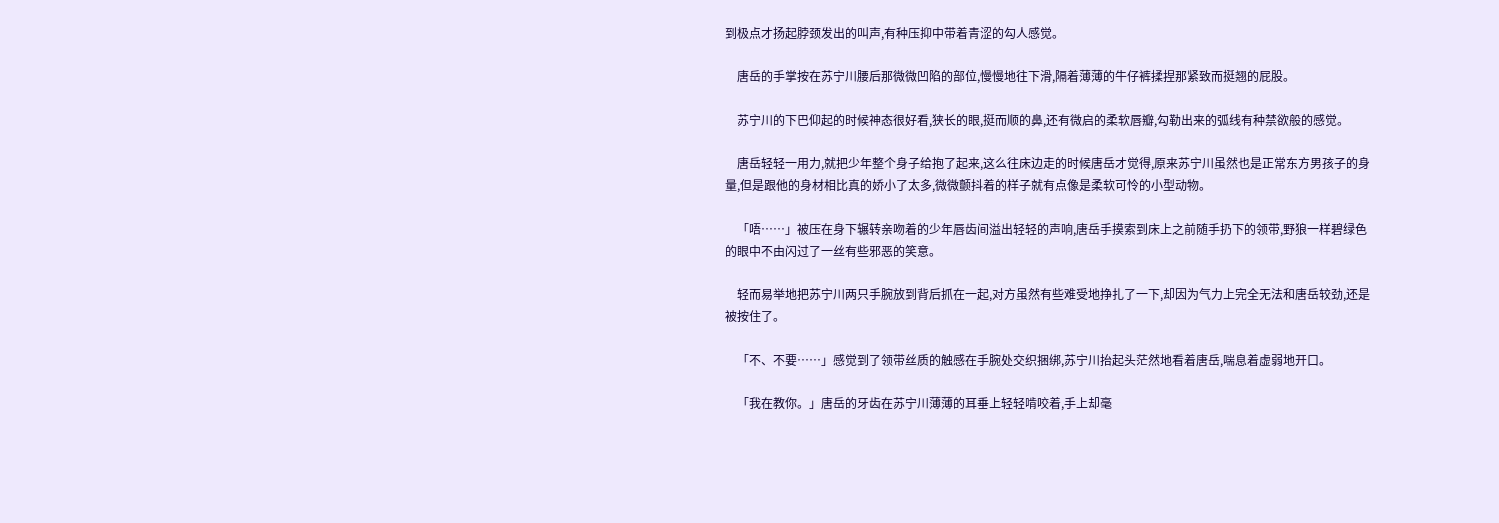到极点才扬起脖颈发出的叫声,有种压抑中带着青涩的勾人感觉。

    唐岳的手掌按在苏宁川腰后那微微凹陷的部位,慢慢地往下滑,隔着薄薄的牛仔裤揉捏那紧致而挺翘的屁股。

    苏宁川的下巴仰起的时候神态很好看,狭长的眼,挺而顺的鼻,还有微启的柔软唇瓣,勾勒出来的弧线有种禁欲般的感觉。

    唐岳轻轻一用力,就把少年整个身子给抱了起来,这么往床边走的时候唐岳才觉得,原来苏宁川虽然也是正常东方男孩子的身量,但是跟他的身材相比真的娇小了太多,微微颤抖着的样子就有点像是柔软可怜的小型动物。

    「唔……」被压在身下辗转亲吻着的少年唇齿间溢出轻轻的声响,唐岳手摸索到床上之前随手扔下的领带,野狼一样碧绿色的眼中不由闪过了一丝有些邪恶的笑意。

    轻而易举地把苏宁川两只手腕放到背后抓在一起,对方虽然有些难受地挣扎了一下,却因为气力上完全无法和唐岳较劲,还是被按住了。

    「不、不要……」感觉到了领带丝质的触感在手腕处交织捆绑,苏宁川抬起头茫然地看着唐岳,喘息着虚弱地开口。

    「我在教你。」唐岳的牙齿在苏宁川薄薄的耳垂上轻轻啃咬着,手上却毫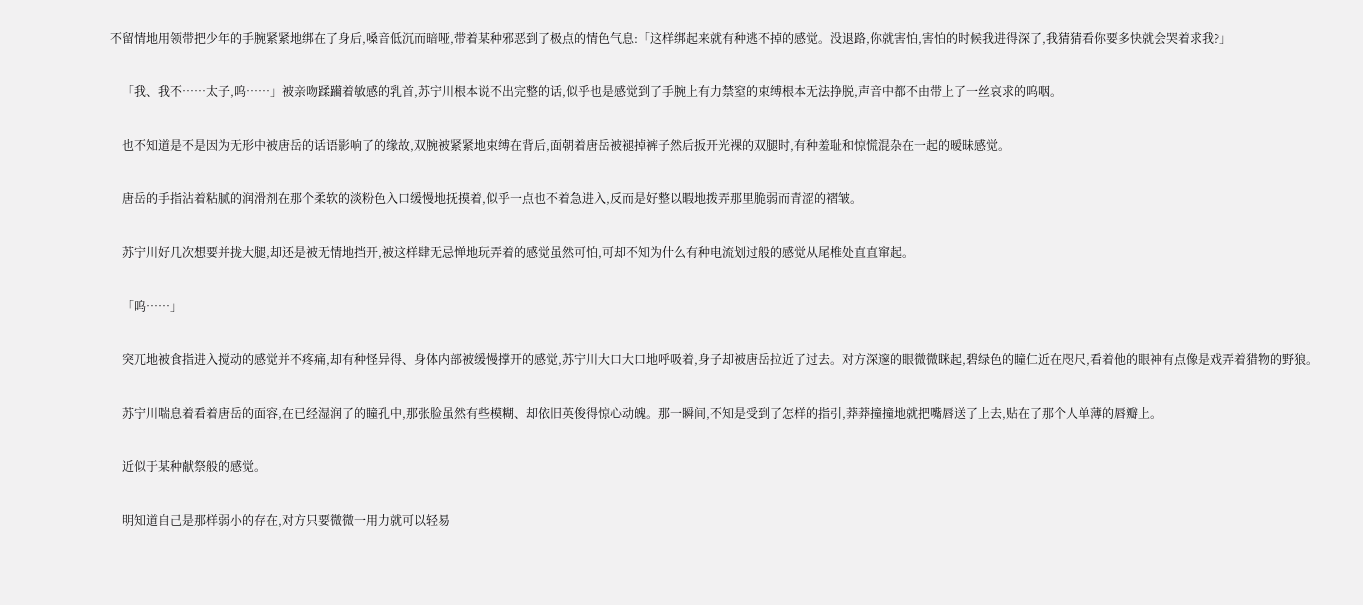不留情地用领带把少年的手腕紧紧地绑在了身后,嗓音低沉而暗哑,带着某种邪恶到了极点的情色气息:「这样绑起来就有种逃不掉的感觉。没退路,你就害怕,害怕的时候我进得深了,我猜猜看你要多快就会哭着求我?」

    「我、我不……太子,呜……」被亲吻蹂躏着敏感的乳首,苏宁川根本说不出完整的话,似乎也是感觉到了手腕上有力禁窒的束缚根本无法挣脱,声音中都不由带上了一丝哀求的呜咽。

    也不知道是不是因为无形中被唐岳的话语影响了的缘故,双腕被紧紧地束缚在背后,面朝着唐岳被褪掉裤子然后扳开光裸的双腿时,有种羞耻和惊慌混杂在一起的暧昧感觉。

    唐岳的手指沾着粘腻的润滑剂在那个柔软的淡粉色入口缓慢地抚摸着,似乎一点也不着急进入,反而是好整以暇地拨弄那里脆弱而青涩的褶皱。

    苏宁川好几次想要并拢大腿,却还是被无情地挡开,被这样肆无忌惮地玩弄着的感觉虽然可怕,可却不知为什么有种电流划过般的感觉从尾椎处直直窜起。

    「呜……」

    突兀地被食指进入搅动的感觉并不疼痛,却有种怪异得、身体内部被缓慢撑开的感觉,苏宁川大口大口地呼吸着,身子却被唐岳拉近了过去。对方深邃的眼微微眯起,碧绿色的瞳仁近在咫尺,看着他的眼神有点像是戏弄着猎物的野狼。

    苏宁川喘息着看着唐岳的面容,在已经湿润了的瞳孔中,那张脸虽然有些模糊、却依旧英俊得惊心动魄。那一瞬间,不知是受到了怎样的指引,莽莽撞撞地就把嘴唇送了上去,贴在了那个人单薄的唇瓣上。

    近似于某种献祭般的感觉。

    明知道自己是那样弱小的存在,对方只要微微一用力就可以轻易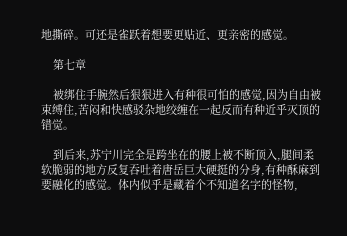地撕碎。可还是雀跃着想要更贴近、更亲密的感觉。

    第七章

    被绑住手腕然后狠狠进入有种很可怕的感觉,因为自由被束缚住,苦闷和快感驳杂地绞缠在一起反而有种近乎灭顶的错觉。

    到后来,苏宁川完全是跨坐在的腰上被不断顶入,腿间柔软脆弱的地方反复吞吐着唐岳巨大硬挺的分身,有种酥麻到要融化的感觉。体内似乎是藏着个不知道名字的怪物,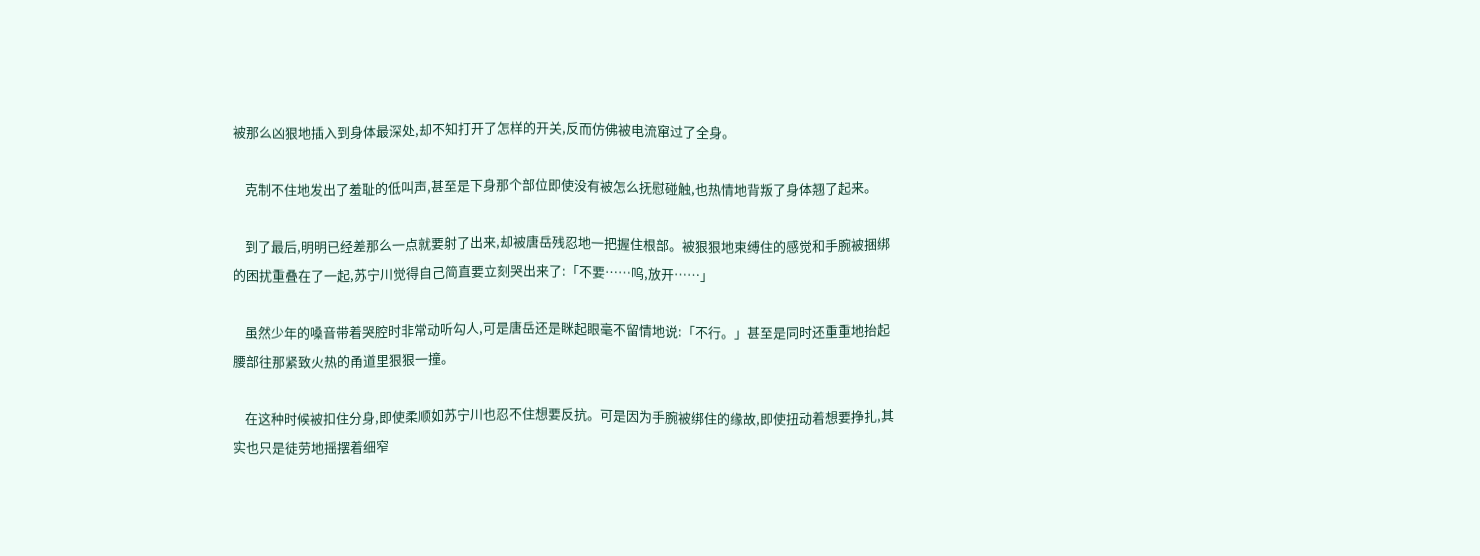被那么凶狠地插入到身体最深处,却不知打开了怎样的开关,反而仿佛被电流窜过了全身。

    克制不住地发出了羞耻的低叫声,甚至是下身那个部位即使没有被怎么抚慰碰触,也热情地背叛了身体翘了起来。

    到了最后,明明已经差那么一点就要射了出来,却被唐岳残忍地一把握住根部。被狠狠地束缚住的感觉和手腕被捆绑的困扰重叠在了一起,苏宁川觉得自己简直要立刻哭出来了:「不要……呜,放开……」

    虽然少年的嗓音带着哭腔时非常动听勾人,可是唐岳还是眯起眼毫不留情地说:「不行。」甚至是同时还重重地抬起腰部往那紧致火热的甬道里狠狠一撞。

    在这种时候被扣住分身,即使柔顺如苏宁川也忍不住想要反抗。可是因为手腕被绑住的缘故,即使扭动着想要挣扎,其实也只是徒劳地摇摆着细窄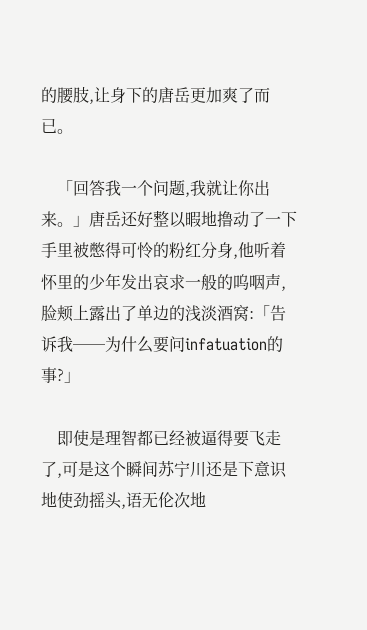的腰肢,让身下的唐岳更加爽了而已。

    「回答我一个问题,我就让你出来。」唐岳还好整以暇地撸动了一下手里被憋得可怜的粉红分身,他听着怀里的少年发出哀求一般的呜咽声,脸颊上露出了单边的浅淡酒窝:「告诉我──为什么要问infatuation的事?」

    即使是理智都已经被逼得要飞走了,可是这个瞬间苏宁川还是下意识地使劲摇头,语无伦次地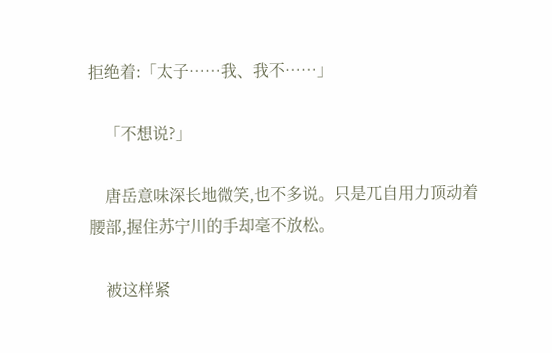拒绝着:「太子……我、我不……」

    「不想说?」

    唐岳意味深长地微笑,也不多说。只是兀自用力顶动着腰部,握住苏宁川的手却毫不放松。

    被这样紧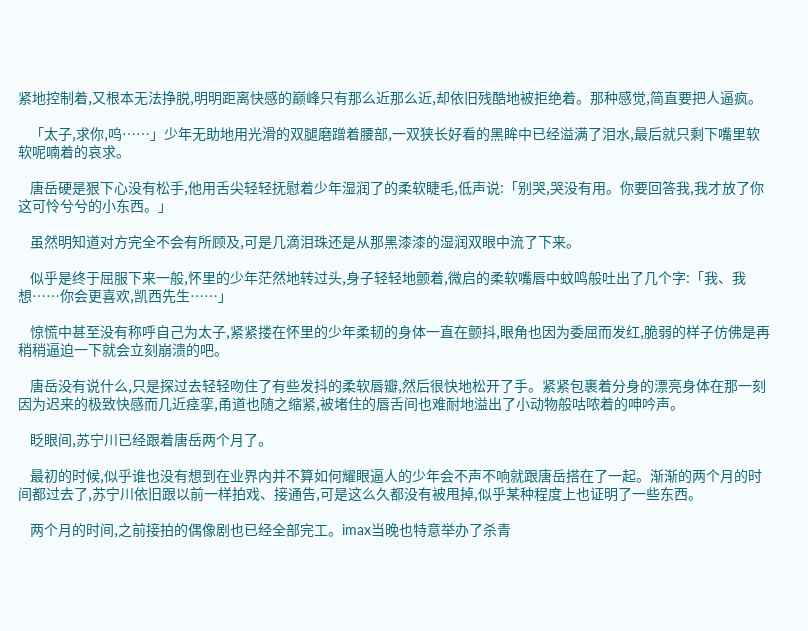紧地控制着,又根本无法挣脱,明明距离快感的巅峰只有那么近那么近,却依旧残酷地被拒绝着。那种感觉,简直要把人逼疯。

    「太子,求你,呜……」少年无助地用光滑的双腿磨蹭着腰部,一双狭长好看的黑眸中已经溢满了泪水,最后就只剩下嘴里软软呢喃着的哀求。

    唐岳硬是狠下心没有松手,他用舌尖轻轻抚慰着少年湿润了的柔软睫毛,低声说:「别哭,哭没有用。你要回答我,我才放了你这可怜兮兮的小东西。」

    虽然明知道对方完全不会有所顾及,可是几滴泪珠还是从那黑漆漆的湿润双眼中流了下来。

    似乎是终于屈服下来一般,怀里的少年茫然地转过头,身子轻轻地颤着,微启的柔软嘴唇中蚊鸣般吐出了几个字:「我、我想……你会更喜欢,凯西先生……」

    惊慌中甚至没有称呼自己为太子,紧紧搂在怀里的少年柔韧的身体一直在颤抖,眼角也因为委屈而发红,脆弱的样子仿佛是再稍稍逼迫一下就会立刻崩溃的吧。

    唐岳没有说什么,只是探过去轻轻吻住了有些发抖的柔软唇瓣,然后很快地松开了手。紧紧包裹着分身的漂亮身体在那一刻因为迟来的极致快感而几近痉挛,甬道也随之缩紧,被堵住的唇舌间也难耐地溢出了小动物般咕哝着的呻吟声。

    眨眼间,苏宁川已经跟着唐岳两个月了。

    最初的时候,似乎谁也没有想到在业界内并不算如何耀眼逼人的少年会不声不响就跟唐岳搭在了一起。渐渐的两个月的时间都过去了,苏宁川依旧跟以前一样拍戏、接通告,可是这么久都没有被甩掉,似乎某种程度上也证明了一些东西。

    两个月的时间,之前接拍的偶像剧也已经全部完工。imax当晚也特意举办了杀青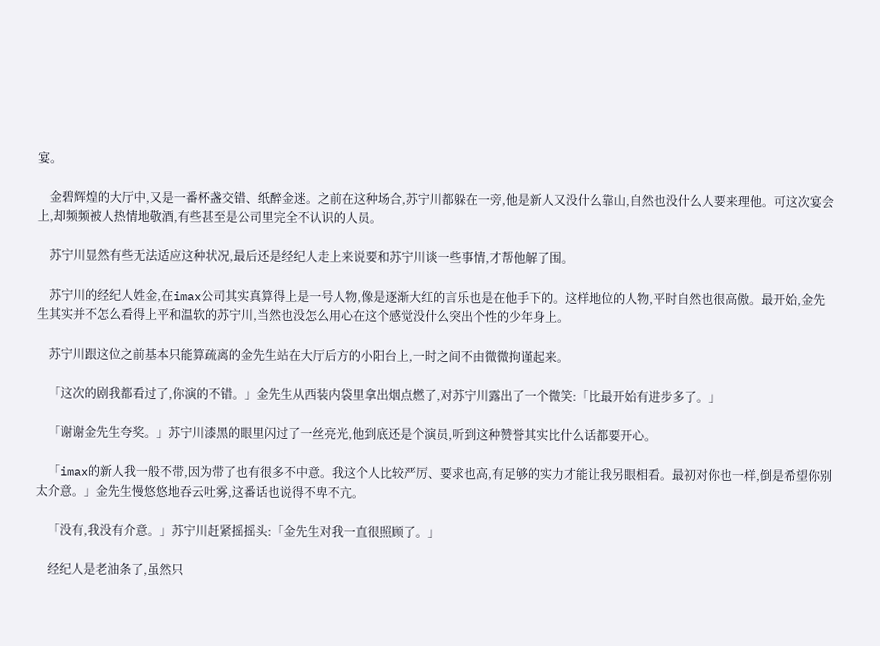宴。

    金碧辉煌的大厅中,又是一番杯盏交错、纸醉金迷。之前在这种场合,苏宁川都躲在一旁,他是新人又没什么靠山,自然也没什么人要来理他。可这次宴会上,却频频被人热情地敬酒,有些甚至是公司里完全不认识的人员。

    苏宁川显然有些无法适应这种状况,最后还是经纪人走上来说要和苏宁川谈一些事情,才帮他解了围。

    苏宁川的经纪人姓金,在imax公司其实真算得上是一号人物,像是逐渐大红的言乐也是在他手下的。这样地位的人物,平时自然也很高傲。最开始,金先生其实并不怎么看得上平和温软的苏宁川,当然也没怎么用心在这个感觉没什么突出个性的少年身上。

    苏宁川跟这位之前基本只能算疏离的金先生站在大厅后方的小阳台上,一时之间不由微微拘谨起来。

    「这次的剧我都看过了,你演的不错。」金先生从西装内袋里拿出烟点燃了,对苏宁川露出了一个微笑:「比最开始有进步多了。」

    「谢谢金先生夸奖。」苏宁川漆黑的眼里闪过了一丝亮光,他到底还是个演员,听到这种赞誉其实比什么话都要开心。

    「imax的新人我一般不带,因为带了也有很多不中意。我这个人比较严厉、要求也高,有足够的实力才能让我另眼相看。最初对你也一样,倒是希望你别太介意。」金先生慢悠悠地吞云吐雾,这番话也说得不卑不亢。

    「没有,我没有介意。」苏宁川赶紧摇摇头:「金先生对我一直很照顾了。」

    经纪人是老油条了,虽然只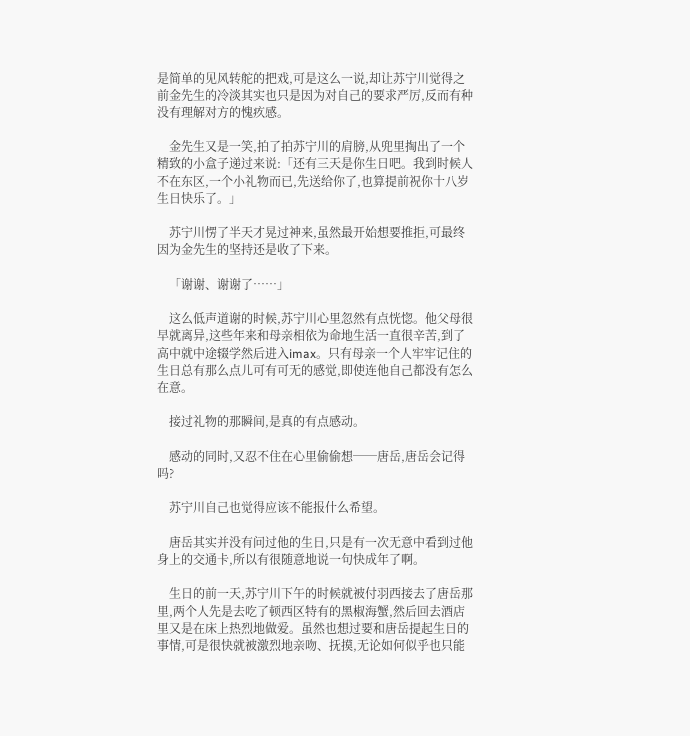是简单的见风转舵的把戏,可是这么一说,却让苏宁川觉得之前金先生的冷淡其实也只是因为对自己的要求严厉,反而有种没有理解对方的愧疚感。

    金先生又是一笑,拍了拍苏宁川的肩膀,从兜里掏出了一个精致的小盒子递过来说:「还有三天是你生日吧。我到时候人不在东区,一个小礼物而已,先送给你了,也算提前祝你十八岁生日快乐了。」

    苏宁川愣了半天才晃过神来,虽然最开始想要推拒,可最终因为金先生的坚持还是收了下来。

    「谢谢、谢谢了……」

    这么低声道谢的时候,苏宁川心里忽然有点恍惚。他父母很早就离异,这些年来和母亲相依为命地生活一直很辛苦,到了高中就中途辍学然后进入imax。只有母亲一个人牢牢记住的生日总有那么点儿可有可无的感觉,即使连他自己都没有怎么在意。

    接过礼物的那瞬间,是真的有点感动。

    感动的同时,又忍不住在心里偷偷想──唐岳,唐岳会记得吗?

    苏宁川自己也觉得应该不能报什么希望。

    唐岳其实并没有问过他的生日,只是有一次无意中看到过他身上的交通卡,所以有很随意地说一句快成年了啊。

    生日的前一天,苏宁川下午的时候就被付羽西接去了唐岳那里,两个人先是去吃了顿西区特有的黑椒海蟹,然后回去酒店里又是在床上热烈地做爱。虽然也想过要和唐岳提起生日的事情,可是很快就被激烈地亲吻、抚摸,无论如何似乎也只能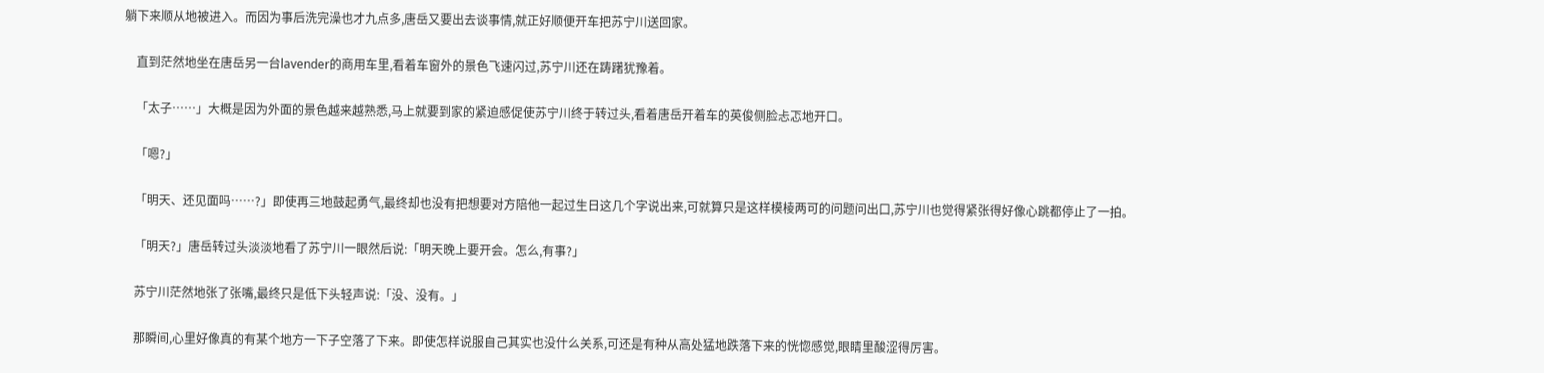躺下来顺从地被进入。而因为事后洗完澡也才九点多,唐岳又要出去谈事情,就正好顺便开车把苏宁川送回家。

    直到茫然地坐在唐岳另一台lavender的商用车里,看着车窗外的景色飞速闪过,苏宁川还在踌躇犹豫着。

    「太子……」大概是因为外面的景色越来越熟悉,马上就要到家的紧迫感促使苏宁川终于转过头,看着唐岳开着车的英俊侧脸忐忑地开口。

    「嗯?」

    「明天、还见面吗……?」即使再三地鼓起勇气,最终却也没有把想要对方陪他一起过生日这几个字说出来,可就算只是这样模棱两可的问题问出口,苏宁川也觉得紧张得好像心跳都停止了一拍。

    「明天?」唐岳转过头淡淡地看了苏宁川一眼然后说:「明天晚上要开会。怎么,有事?」

    苏宁川茫然地张了张嘴,最终只是低下头轻声说:「没、没有。」

    那瞬间,心里好像真的有某个地方一下子空落了下来。即使怎样说服自己其实也没什么关系,可还是有种从高处猛地跌落下来的恍惚感觉,眼睛里酸涩得厉害。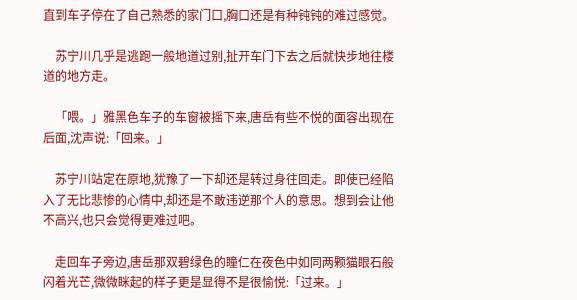直到车子停在了自己熟悉的家门口,胸口还是有种钝钝的难过感觉。

    苏宁川几乎是逃跑一般地道过别,扯开车门下去之后就快步地往楼道的地方走。

    「喂。」雅黑色车子的车窗被摇下来,唐岳有些不悦的面容出现在后面,沈声说:「回来。」

    苏宁川站定在原地,犹豫了一下却还是转过身往回走。即使已经陷入了无比悲惨的心情中,却还是不敢违逆那个人的意思。想到会让他不高兴,也只会觉得更难过吧。

    走回车子旁边,唐岳那双碧绿色的瞳仁在夜色中如同两颗猫眼石般闪着光芒,微微眯起的样子更是显得不是很愉悦:「过来。」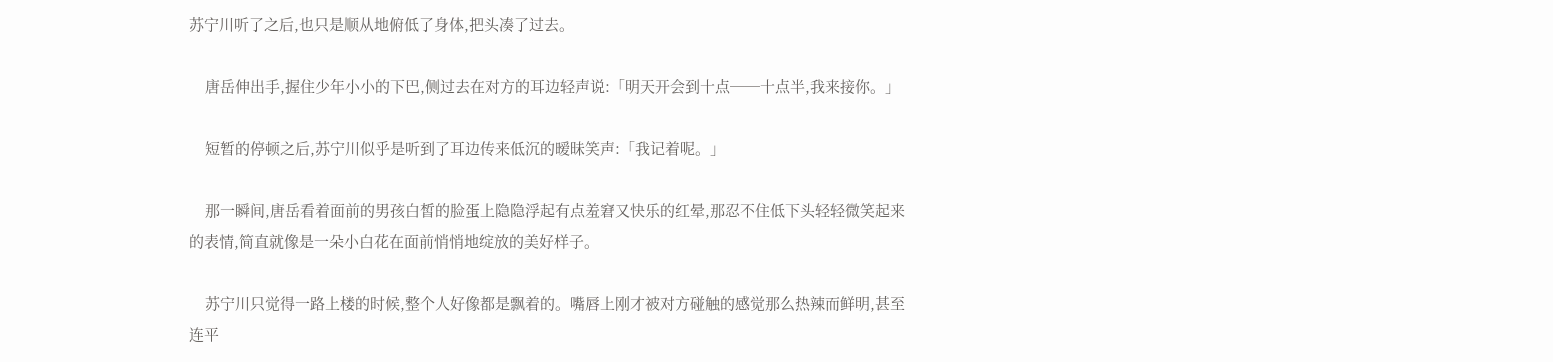苏宁川听了之后,也只是顺从地俯低了身体,把头凑了过去。

    唐岳伸出手,握住少年小小的下巴,侧过去在对方的耳边轻声说:「明天开会到十点──十点半,我来接你。」

    短暂的停顿之后,苏宁川似乎是听到了耳边传来低沉的暧昧笑声:「我记着呢。」

    那一瞬间,唐岳看着面前的男孩白皙的脸蛋上隐隐浮起有点羞窘又快乐的红晕,那忍不住低下头轻轻微笑起来的表情,简直就像是一朵小白花在面前悄悄地绽放的美好样子。

    苏宁川只觉得一路上楼的时候,整个人好像都是飘着的。嘴唇上刚才被对方碰触的感觉那么热辣而鲜明,甚至连平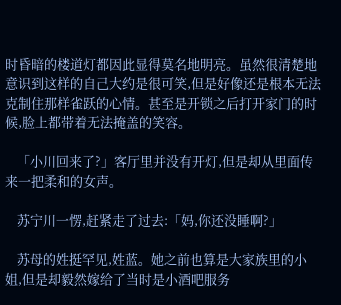时昏暗的楼道灯都因此显得莫名地明亮。虽然很清楚地意识到这样的自己大约是很可笑,但是好像还是根本无法克制住那样雀跃的心情。甚至是开锁之后打开家门的时候,脸上都带着无法掩盖的笑容。

    「小川回来了?」客厅里并没有开灯,但是却从里面传来一把柔和的女声。

    苏宁川一愣,赶紧走了过去:「妈,你还没睡啊?」

    苏母的姓挺罕见,姓蓝。她之前也算是大家族里的小姐,但是却毅然嫁给了当时是小酒吧服务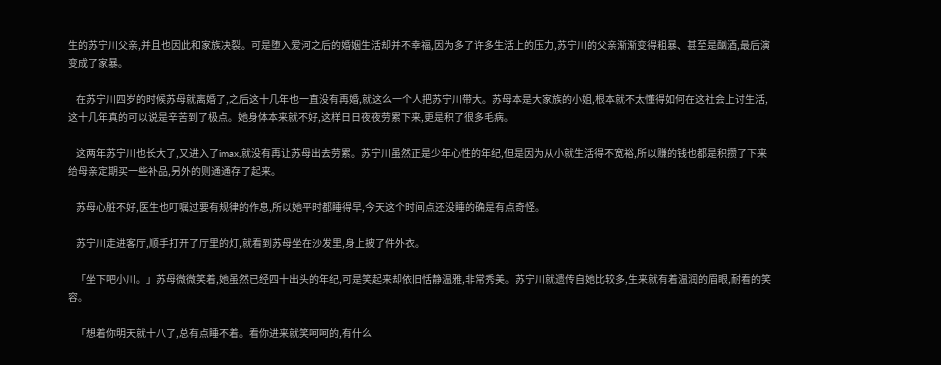生的苏宁川父亲,并且也因此和家族决裂。可是堕入爱河之后的婚姻生活却并不幸福,因为多了许多生活上的压力,苏宁川的父亲渐渐变得粗暴、甚至是酗酒,最后演变成了家暴。

    在苏宁川四岁的时候苏母就离婚了,之后这十几年也一直没有再婚,就这么一个人把苏宁川带大。苏母本是大家族的小姐,根本就不太懂得如何在这社会上讨生活,这十几年真的可以说是辛苦到了极点。她身体本来就不好,这样日日夜夜劳累下来,更是积了很多毛病。

    这两年苏宁川也长大了,又进入了imax,就没有再让苏母出去劳累。苏宁川虽然正是少年心性的年纪,但是因为从小就生活得不宽裕,所以赚的钱也都是积攒了下来给母亲定期买一些补品,另外的则通通存了起来。

    苏母心脏不好,医生也叮嘱过要有规律的作息,所以她平时都睡得早,今天这个时间点还没睡的确是有点奇怪。

    苏宁川走进客厅,顺手打开了厅里的灯,就看到苏母坐在沙发里,身上披了件外衣。

    「坐下吧小川。」苏母微微笑着,她虽然已经四十出头的年纪,可是笑起来却依旧恬静温雅,非常秀美。苏宁川就遗传自她比较多,生来就有着温润的眉眼,耐看的笑容。

    「想着你明天就十八了,总有点睡不着。看你进来就笑呵呵的,有什么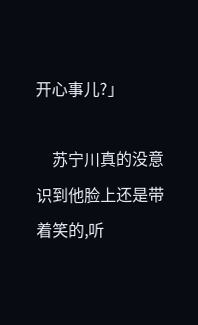开心事儿?」

    苏宁川真的没意识到他脸上还是带着笑的,听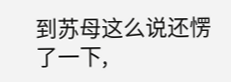到苏母这么说还愣了一下,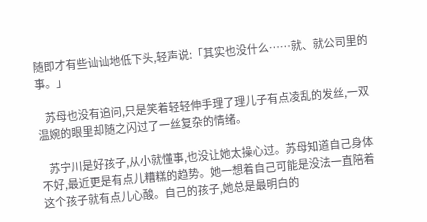随即才有些讪讪地低下头,轻声说:「其实也没什么……就、就公司里的事。」

    苏母也没有追问,只是笑着轻轻伸手理了理儿子有点凌乱的发丝,一双温婉的眼里却随之闪过了一丝复杂的情绪。

    苏宁川是好孩子,从小就懂事,也没让她太操心过。苏母知道自己身体不好,最近更是有点儿糟糕的趋势。她一想着自己可能是没法一直陪着这个孩子就有点儿心酸。自己的孩子,她总是最明白的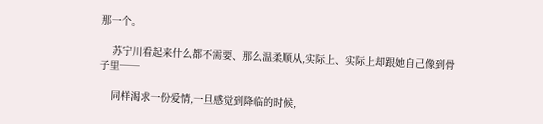那一个。

    苏宁川看起来什么都不需要、那么温柔顺从,实际上、实际上却跟她自己像到骨子里──

    同样渴求一份爱情,一旦感觉到降临的时候,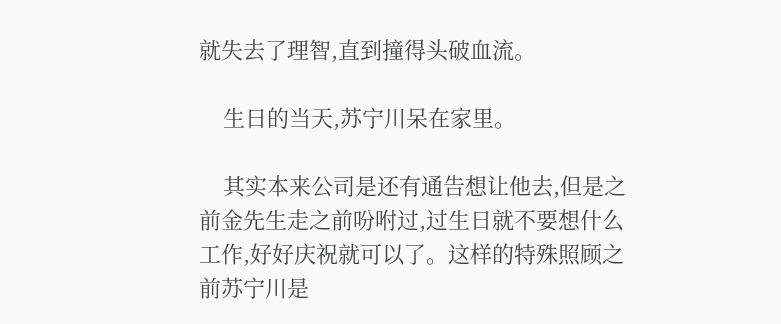就失去了理智,直到撞得头破血流。

    生日的当天,苏宁川呆在家里。

    其实本来公司是还有通告想让他去,但是之前金先生走之前吩咐过,过生日就不要想什么工作,好好庆祝就可以了。这样的特殊照顾之前苏宁川是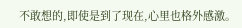不敢想的,即使是到了现在,心里也格外感激。